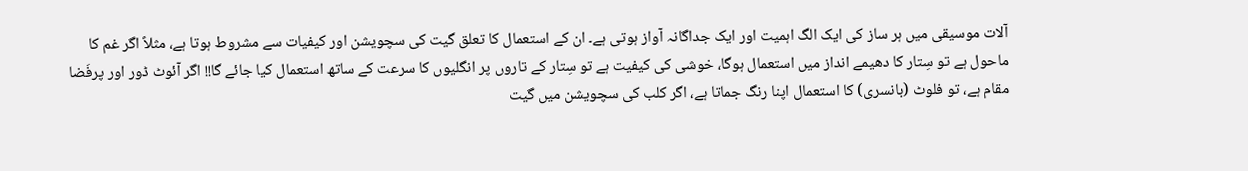آلات موسیقی میں ہر ساز کی ایک الگ اہمیت اور ایک جداگانہ آواز ہوتی ہے۔ ان کے استعمال کا تعلق گیت کی سچویشن اور کیفیات سے مشروط ہوتا ہے، مثلاً اگر غم کا ماحول ہے تو سِتار کا دھیمے انداز میں استعمال ہوگا، خوشی کی کیفیت ہے تو سِتار کے تاروں پر انگلیوں کا سرعت کے ساتھ استعمال کیا جائے گا!! اگر آئوٹ ڈور اور پرفَضا مقام ہے، تو فلوٹ (بانسری) کا استعمال اپنا رنگ جماتا ہے، اگر کلب کی سچویشن میں گیت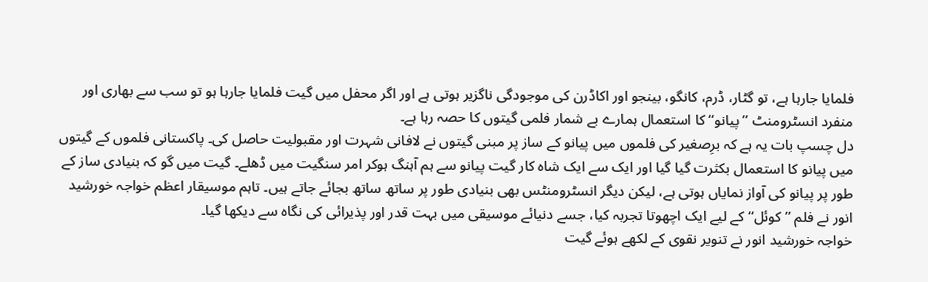فلمایا جارہا ہے، تو گٹار، ڈرم، کانگو، بینجو اور اکاڈرن کی موجودگی ناگزیر ہوتی ہے اور اگر محفل میں گیت فلمایا جارہا ہو تو سب سے بھاری اور منفرد انسٹرومنٹ ’’پیانو‘‘ کا استعمال ہمارے بے شمار فلمی گیتوں کا حصہ رہا ہے۔
دل چسپ بات یہ ہے کہ برِصغیر کی فلموں میں پیانو کے ساز پر مبنی گیتوں نے لافانی شہرت اور مقبولیت حاصل کی۔ پاکستانی فلموں کے گیتوں میں پیانو کا استعمال بکثرت گیا گیا اور ایک سے ایک شاہ کار گیت پیانو سے ہم آہنگ ہوکر امر سنگیت میں ڈھلے۔ گیت میں گو کہ بنیادی ساز کے طور پر پیانو کی آواز نمایاں ہوتی ہے، لیکن دیگر انسٹرومنٹس بھی بنیادی طور پر ساتھ ساتھ بجائے جاتے ہیں۔ تاہم موسیقار اعظم خواجہ خورشید انور نے فلم ’’کوئل‘‘ کے لیے ایک اچھوتا تجربہ کیا، جسے دنیائے موسیقی میں بہت قدر اور پذیرائی کی نگاہ سے دیکھا گیا۔
خواجہ خورشید انور نے تنویر نقوی کے لکھے ہوئے گیت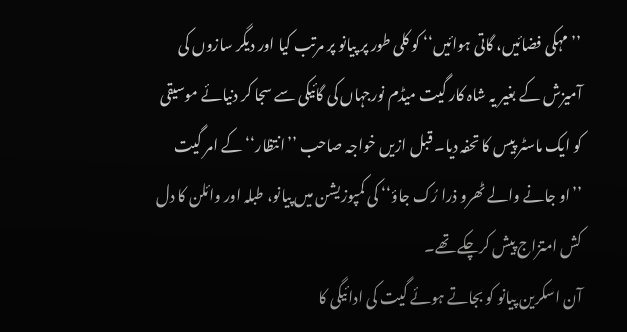’’مہکی فضائیں، گاتی ہوائیں‘‘ کو کلی طور پر پیانو پر مرتب کیا اور دیگر سازوں کی آمیزش کے بغیر یہ شاہ کار گیت میڈم نورجہاں کی گائیکی سے سجا کر دنیائے موسیقی کو ایک ماسٹر پیس کا تحفہ دیا۔ قبل ازیں خواجہ صاحب ’’انتظار‘‘ کے امر گیت ’’او جانے والے ٹھرو ذرا رُک جاؤ‘‘ کی کمپوزیشن میں پیانو، طبلہ اور وائلن کا دل کش امتزاج پیش کرچکے تھے۔
آن اسکرین پیانو کو بجاتے ہوئے گیت کی ادائیگی کا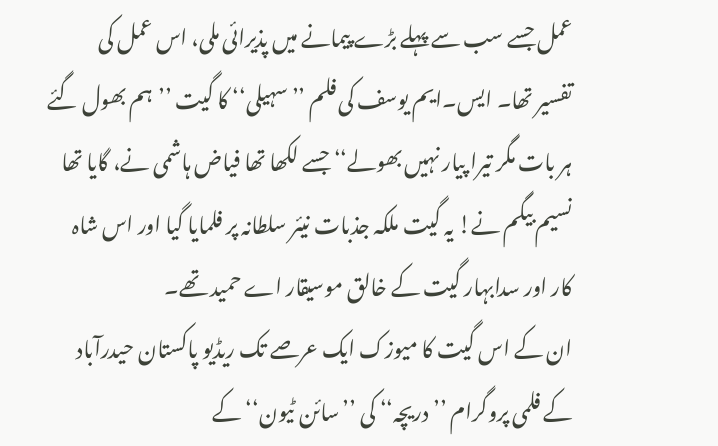عمل جسے سب سے پہلے بڑے پیمانے میں پذیرائی ملی، اس عمل کی تفسیر تھا۔ ایس۔ایم یوسف کی فلم ’’سہیلی‘‘ کا گیت ’’ہم بھول گئے ہر بات مگر تیرا پیار نہیں بھولے‘‘ جسے لکھا تھا فیاض ہاشمی نے، گایا تھا نسیم بیگم نے! یہ گیت ملکہ جذبات نیئر سلطانہ پر فلمایا گیا اور اس شاہ کار اور سدابہار گیت کے خالق موسیقار اے حمید تھے۔
ان کے اس گیت کا میوزک ایک عرصے تک ریڈیو پاکستان حیدرآباد کے فلمی پروگرام ’’دریچہ‘‘ کی ’’سائن ٹیون‘‘ کے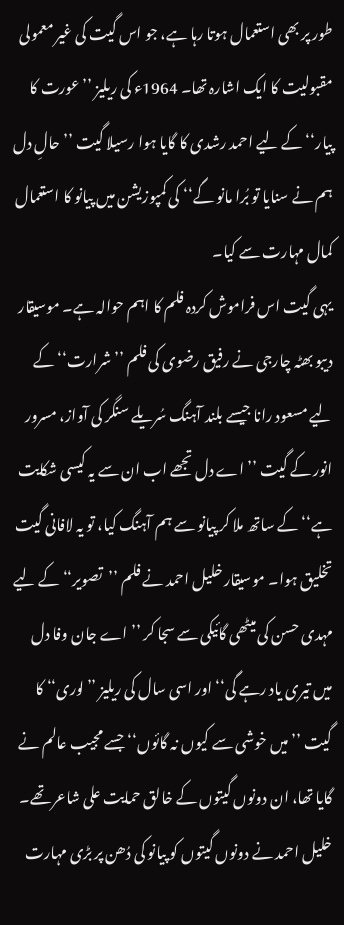طور پر بھی استعمال ہوتا رہا ہے، جو اس گیت کی غیر معمولی مقبولیت کا ایک اشارہ تھا۔ 1964ء کی ریلیز ’’عورت کا پیار‘‘ کے لیے احمد رشدی کا گایا ہوا رسیلا گیت ’’حالِ دل ہم نے سنایا تو بُرا مانو گے‘‘ کی کمپوزیشن میں پیانو کا استعمال کمال مہارت سے کیا۔
یہی گیت اس فراموش کردہ فلم کا اہم حوالہ ہے۔ موسیقار دیبو بھٹہ چارجی نے رفیق رضوی کی فلم ’’شرارت‘‘ کے لیے مسعود رانا جیسے بلند آہنگ سُریلے سنگر کی آواز، مسرور انور کے گیت ’’اے دل تجھے اب ان سے یہ کیسی شکایت ہے‘‘ کے ساتھ ملا کر پیانو سے ہم آہنگ کیا، تو یہ لافانی گیت تخلیق ہوا۔ موسیقار خلیل احمد نے فلم ’’تصویر‘‘ کے لیے مہدی حسن کی میٹھی گائیکی سے سجا کر ’’اے جان وفا دل میں تیری یاد رہے گی‘‘ اور اسی سال کی ریلیز ’’لوری‘‘ کا گیت ’’میں خوشی سے کیوں نہ گائوں‘‘ جسے مجیب عالم نے گایا تھا، ان دونوں گیتوں کے خالق حمایت علی شاعر تھے۔ خلیل احمد نے دونوں گیتوں کو پیانو کی دُھن پر بڑی مہارت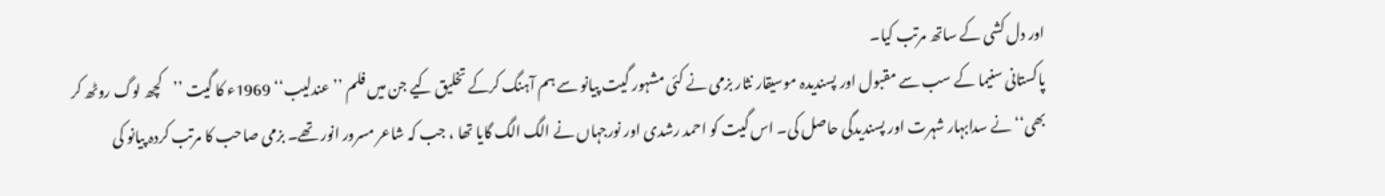اور دل کشی کے ساتھ مرتب کیا۔
پاکستانی سنیما کے سب سے مقبول اور پسندیدہ موسیقار نثار بزمی نے کئی مشہور گیت پیانو سے ہم آہنگ کرکے تخلیق کیے جن میں فلم ’’عندلیب‘‘ 1969ء کا گیت ’’کچھ لوگ روٹھ کر بھی‘‘ نے سدابہار شہرت اور پسندیدگی حاصل کی۔ اس گیت کو احمد رشدی اور نورجہاں نے الگ الگ گایا تھا ، جب کہ شاعر مسرور انور تھے۔ بزمی صاحب کا مرتب کردہ پیانو کی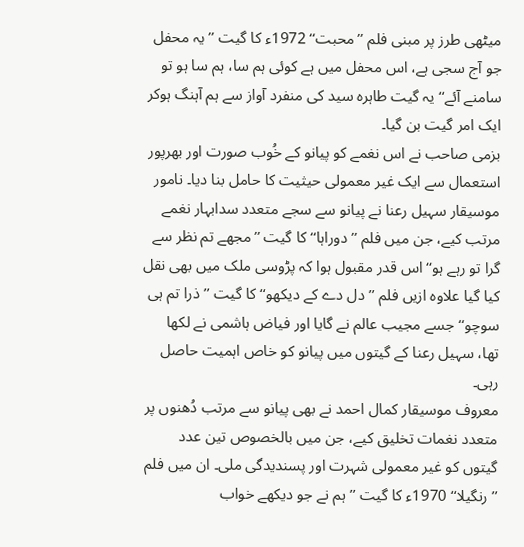میٹھی طرز پر مبنی فلم ’’محبت‘‘ 1972ء کا گیت ’’یہ محفل جو آج سجی ہے، اس محفل میں ہے کوئی ہم سا، ہم سا ہو تو سامنے آئے‘‘ یہ گیت طاہرہ سید کی منفرد آواز سے ہم آہنگ ہوکر ایک امر گیت بن گیا۔
بزمی صاحب نے اس نغمے کو پیانو کے خُوب صورت اور بھرپور استعمال سے ایک غیر معمولی حیثیت کا حامل بنا دیا۔ نامور موسیقار سہیل رعنا نے پیانو سے سجے متعدد سدابہار نغمے مرتب کیے، جن میں فلم ’’دوراہا‘‘ کا گیت ’’مجھے تم نظر سے گرا تو رہے ہو‘‘ اس قدر مقبول ہوا کہ پڑوسی ملک میں بھی نقل کیا گیا علاوہ ازیں فلم ’’دل دے کے دیکھو‘‘ کا گیت ’’ذرا تم ہی سوچو‘‘ جسے مجیب عالم نے گایا اور فیاض ہاشمی نے لکھا تھا، سہیل رعنا کے گیتوں میں پیانو کو خاص اہمیت حاصل رہی۔
معروف موسیقار کمال احمد نے بھی پیانو سے مرتب دُھنوں پر متعدد نغمات تخلیق کیے، جن میں بالخصوص تین عدد گیتوں کو غیر معمولی شہرت اور پسندیدگی ملی۔ ان میں فلم ’’رنگیلا‘‘ 1970ء کا گیت ’’ہم نے جو دیکھے خواب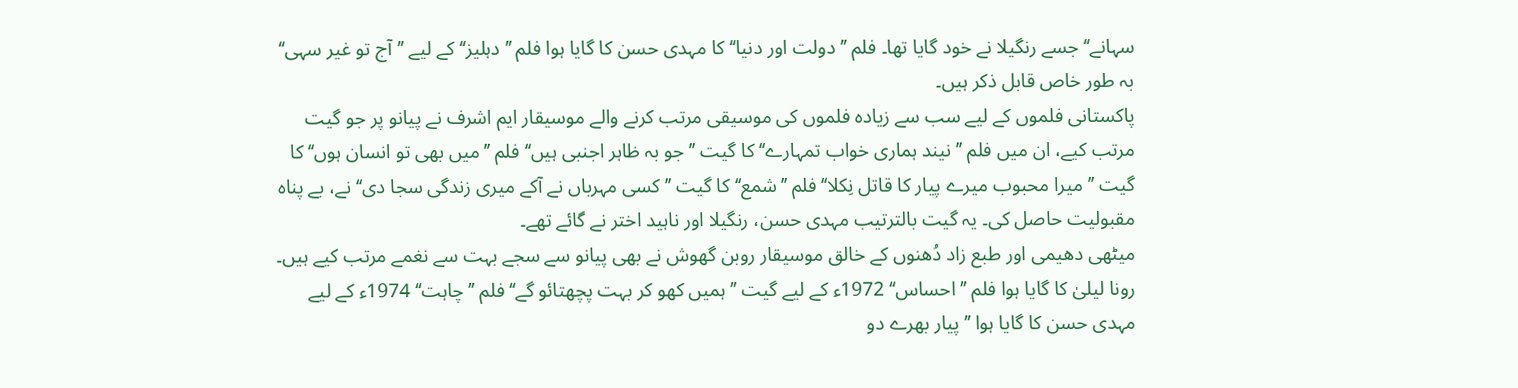سہانے‘‘ جسے رنگیلا نے خود گایا تھا۔ فلم ’’دولت اور دنیا‘‘ کا مہدی حسن کا گایا ہوا فلم ’’دہلیز‘‘ کے لیے ’’آج تو غیر سہی‘‘ بہ طور خاص قابل ذکر ہیں۔
پاکستانی فلموں کے لیے سب سے زیادہ فلموں کی موسیقی مرتب کرنے والے موسیقار ایم اشرف نے پیانو پر جو گیت مرتب کیے، ان میں فلم ’’نیند ہماری خواب تمہارے‘‘ کا گیت ’’جو بہ ظاہر اجنبی ہیں‘‘ فلم ’’میں بھی تو انسان ہوں‘‘ کا گیت ’’میرا محبوب میرے پیار کا قاتل نِکلا‘‘ فلم ’’شمع‘‘ کا گیت ’’کسی مہرباں نے آکے میری زندگی سجا دی‘‘ نے، بے پناہ مقبولیت حاصل کی۔ یہ گیت بالترتیب مہدی حسن، رنگیلا اور ناہید اختر نے گائے تھے۔
میٹھی دھیمی اور طبع زاد دُھنوں کے خالق موسیقار روبن گھوش نے بھی پیانو سے سجے بہت سے نغمے مرتب کیے ہیں۔ رونا لیلیٰ کا گایا ہوا فلم ’’احساس‘‘ 1972ء کے لیے گیت ’’ہمیں کھو کر بہت پچھتائو گے‘‘ فلم ’’چاہت‘‘ 1974ء کے لیے مہدی حسن کا گایا ہوا ’’پیار بھرے دو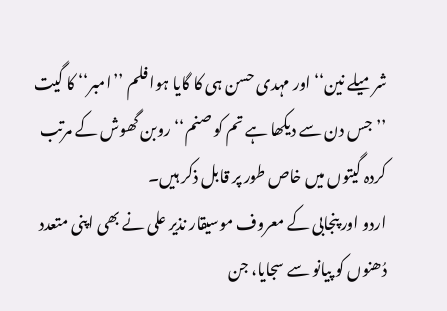شرمیلے نین‘‘ اور مہدی حسن ہی کا گایا ہوا فلم ’’امبر‘‘ کا گیت ’’جس دن سے دیکھا ہے تم کو صنم‘‘ روبن گھوش کے مرتب کردہ گیتوں میں خاص طور پر قابل ذکر ہیں۔
اردو اور پنجابی کے معروف موسیقار نذیر علی نے بھی اپنی متعدد دُھنوں کو پیانو سے سجایا، جن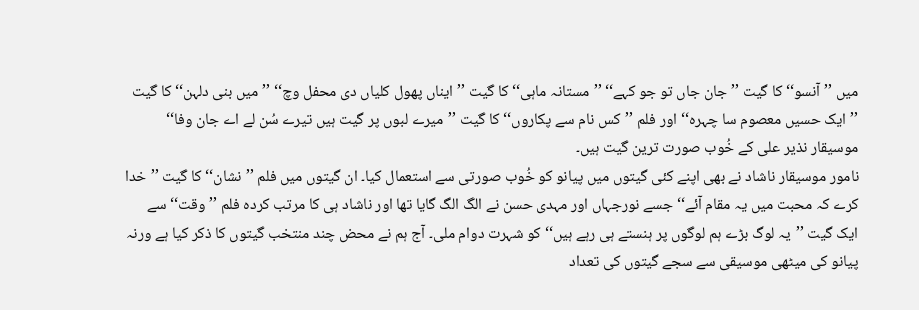میں ’’آنسو‘‘ کا گیت ’’جان جاں تو جو کہے‘‘ ’’مستانہ ماہی‘‘ کا گیت ’’ایناں پھول کلیاں دی محفل وچ‘‘ ’’میں بنی دلہن‘‘ کا گیت ’’ایک حسیں معصوم سا چہرہ‘‘ اور فلم ’’کس نام سے پکاروں‘‘ کا گیت ’’میرے لبوں پر گیت ہیں تیرے سُن لے اے جان وفا‘‘ موسیقار نذیر علی کے خُوب صورت ترین گیت ہیں۔
نامور موسیقار ناشاد نے بھی اپنے کئی گیتوں میں پیانو کو خُوب صورتی سے استعمال کیا۔ ان گیتوں میں فلم ’’نشان‘‘ کا گیت ’’خدا کرے کہ محبت میں یہ مقام آئے‘‘ جسے نورجہاں اور مہدی حسن نے الگ الگ گایا تھا اور ناشاد ہی کا مرتب کردہ فلم ’’وقت‘‘ سے ایک گیت ’’یہ لوگ بڑے ہم لوگوں پر ہنستے ہی رہے ہیں‘‘ کو شہرت دوام ملی۔ آج ہم نے محض چند منتخب گیتوں کا ذکر کیا ہے ورنہ پیانو کی میٹھی موسیقی سے سجے گیتوں کی تعداد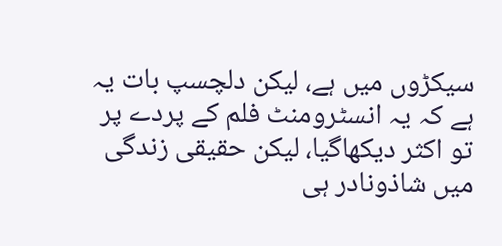سیکڑوں میں ہے، لیکن دلچسپ بات یہ ہے کہ یہ انسٹرومنٹ فلم کے پردے پر تو اکثر دیکھاگیا، لیکن حقیقی زندگی میں شاذونادر ہی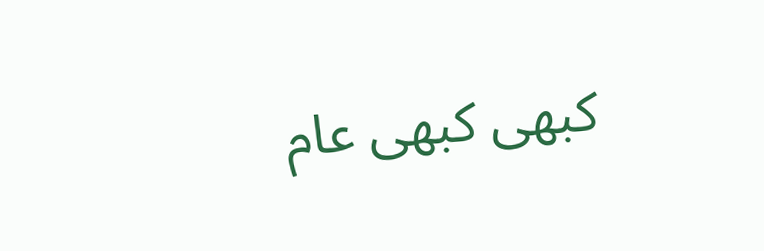کبھی کبھی عام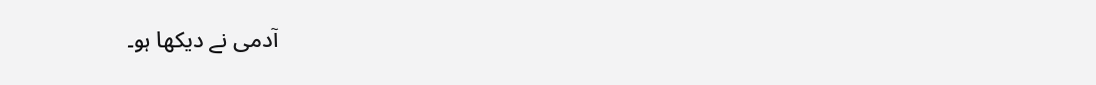آدمی نے دیکھا ہو۔